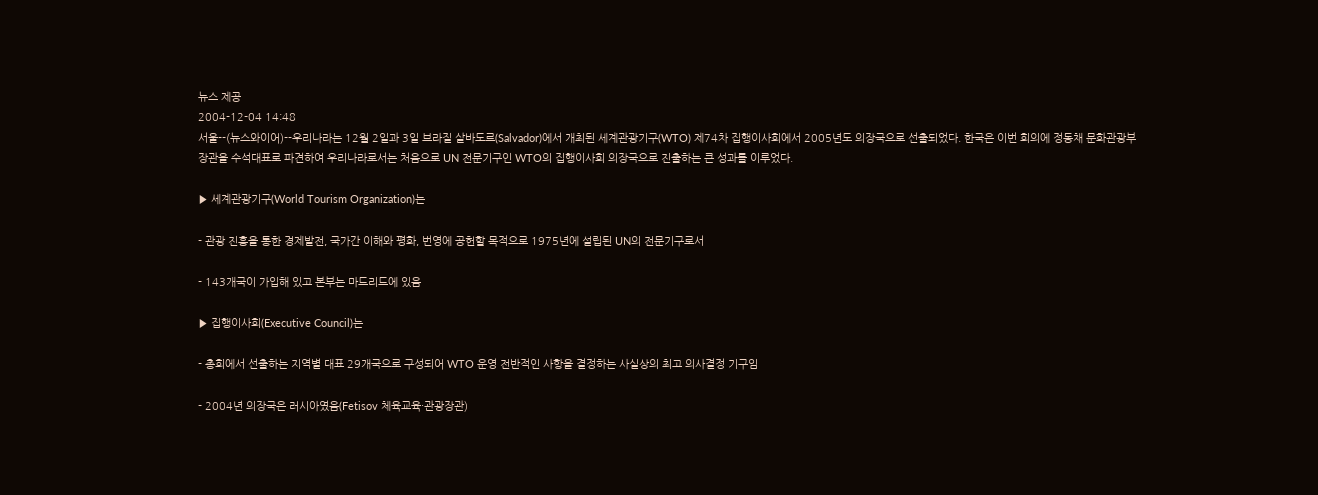뉴스 제공
2004-12-04 14:48
서울--(뉴스와이어)--우리나라는 12월 2일과 3일 브라질 살바도르(Salvador)에서 개최된 세계관광기구(WTO) 제74차 집행이사회에서 2005년도 의장국으로 선출되었다. 한국은 이번 회의에 정동채 문화관광부장관을 수석대표로 파견하여 우리나라로서는 처음으로 UN 전문기구인 WTO의 집행이사회 의장국으로 진출하는 큰 성과를 이루었다.

▶ 세계관광기구(World Tourism Organization)는

- 관광 진흥을 통한 경제발전, 국가간 이해와 평화, 번영에 공헌할 목적으로 1975년에 설립된 UN의 전문기구로서

- 143개국이 가입해 있고 본부는 마드리드에 있음

▶ 집행이사회(Executive Council)는

- 총회에서 선출하는 지역별 대표 29개국으로 구성되어 WTO 운영 전반적인 사항을 결정하는 사실상의 최고 의사결정 기구임

- 2004년 의장국은 러시아였음(Fetisov 체육교육·관광장관)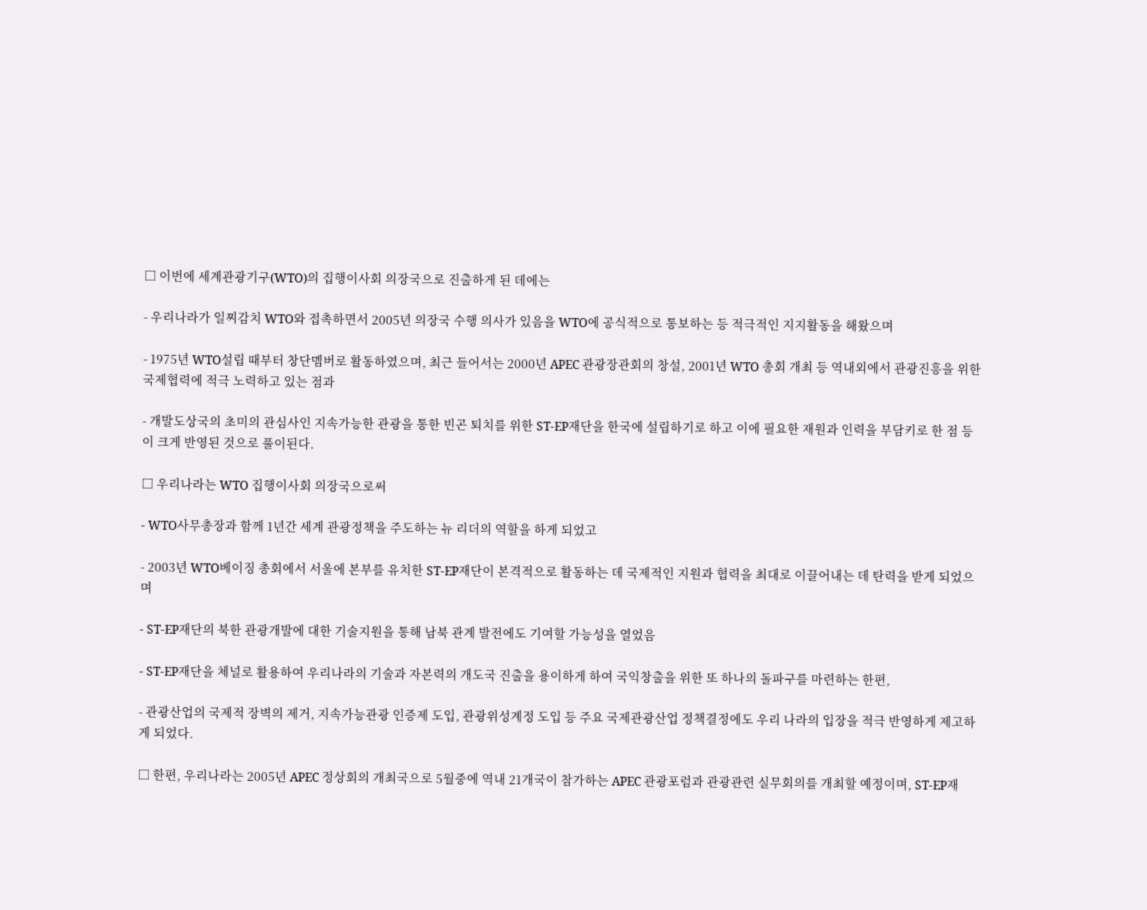□ 이번에 세계관광기구(WTO)의 집행이사회 의장국으로 진출하게 된 데에는

- 우리나라가 일찌감치 WTO와 접촉하면서 2005년 의장국 수행 의사가 있음을 WTO에 공식적으로 통보하는 등 적극적인 지지활동을 해왔으며

- 1975년 WTO설립 때부터 창단멤버로 활동하였으며, 최근 들어서는 2000년 APEC 관광장관회의 창설, 2001년 WTO 총회 개최 등 역내외에서 관광진흥을 위한 국제협력에 적극 노력하고 있는 점과

- 개발도상국의 초미의 관심사인 지속가능한 관광을 통한 빈곤 퇴치를 위한 ST-EP재단을 한국에 설립하기로 하고 이에 필요한 재원과 인력을 부담키로 한 점 등이 크게 반영된 것으로 풀이된다.

□ 우리나라는 WTO 집행이사회 의장국으로써

- WTO사무총장과 함께 1년간 세계 관광정책을 주도하는 뉴 리더의 역할을 하게 되었고

- 2003년 WTO베이징 총회에서 서울에 본부를 유치한 ST-EP재단이 본격적으로 활동하는 데 국제적인 지원과 협력을 최대로 이끌어내는 데 탄력을 받게 되었으며

- ST-EP재단의 북한 관광개발에 대한 기술지원을 통해 남북 관계 발전에도 기여할 가능성을 열었음

- ST-EP재단을 체널로 활용하여 우리나라의 기술과 자본력의 개도국 진출을 용이하게 하여 국익창출을 위한 또 하나의 돌파구를 마련하는 한편,

- 관광산업의 국제적 장벽의 제거, 지속가능관광 인증제 도입, 관광위성계정 도입 등 주요 국제관광산업 정책결정에도 우리 나라의 입장을 적극 반영하게 제고하게 되었다.

□ 한편, 우리나라는 2005년 APEC 정상회의 개최국으로 5월중에 역내 21개국이 참가하는 APEC 관광포럼과 관광관련 실무회의를 개최할 예정이며, ST-EP재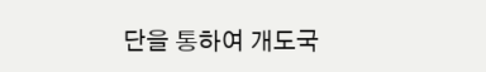단을 통하여 개도국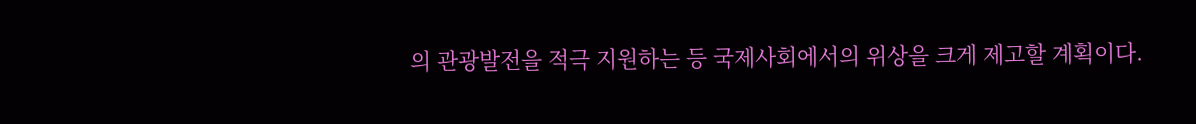의 관광발전을 적극 지원하는 등 국제사회에서의 위상을 크게 제고할 계획이다.